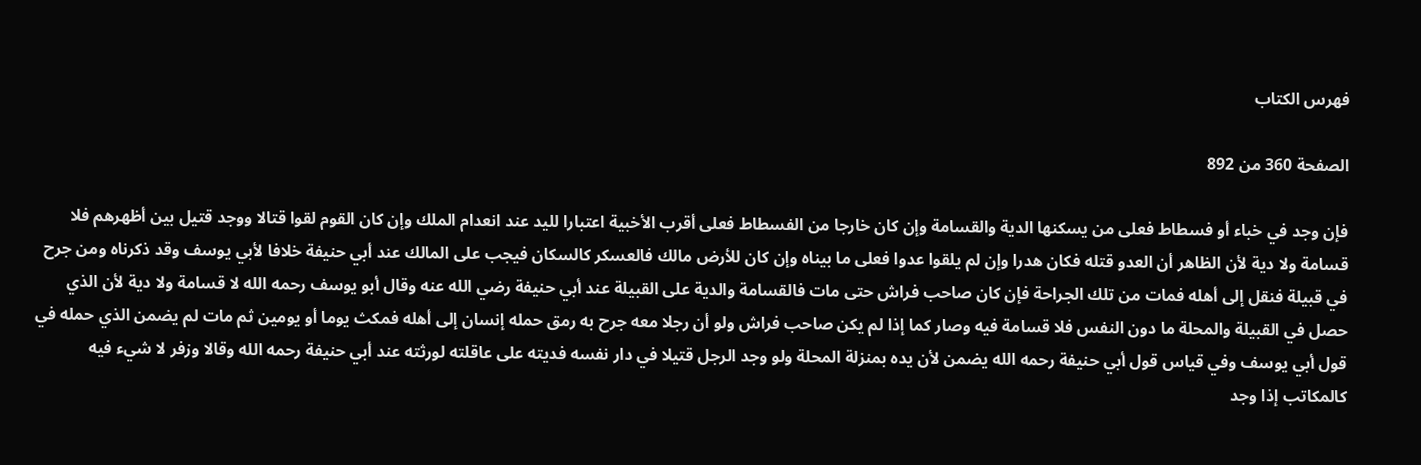فهرس الكتاب

الصفحة 360 من 892

فإن وجد في خباء أو فسطاط فعلى من يسكنها الدية والقسامة وإن كان خارجا من الفسطاط فعلى أقرب الأخبية اعتبارا لليد عند انعدام الملك وإن كان القوم لقوا قتالا ووجد قتيل بين أظهرهم فلا قسامة ولا دية لأن الظاهر أن العدو قتله فكان هدرا وإن لم يلقوا عدوا فعلى ما بيناه وإن كان للأرض مالك فالعسكر كالسكان فيجب على المالك عند أبي حنيفة خلافا لأبي يوسف وقد ذكرناه ومن جرح في قبيلة فنقل إلى أهله فمات من تلك الجراحة فإن كان صاحب فراش حتى مات فالقسامة والدية على القبيلة عند أبي حنيفة رضي الله عنه وقال أبو يوسف رحمه الله لا قسامة ولا دية لأن الذي حصل في القبيلة والمحلة ما دون النفس فلا قسامة فيه وصار كما إذا لم يكن صاحب فراش ولو أن رجلا معه جرح به رمق حمله إنسان إلى أهله فمكث يوما أو يومين ثم مات لم يضمن الذي حمله في قول أبي يوسف وفي قياس قول أبي حنيفة رحمه الله يضمن لأن يده بمنزلة المحلة ولو وجد الرجل قتيلا في دار نفسه فديته على عاقلته لورثته عند أبي حنيفة رحمه الله وقالا وزفر لا شيء فيه كالمكاتب إذا وجد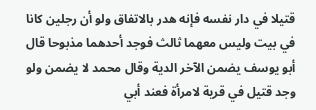قتيلا في دار نفسه فإنه هدر بالاتفاق ولو أن رجلين كانا في بيت وليس معهما ثالث فوجد أحدهما مذبوحا قال أبو يوسف يضمن الآخر الدية وقال محمد لا يضمن ولو وجد قتيل في قرية لامرأة فعند أبي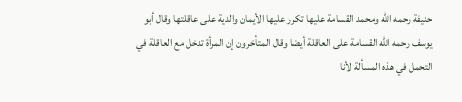حنيفة رحمه الله ومحمد القسامة عليها تكرر عليها الأيمان والدية على عاقلتها وقال أبو يوسف رحمه الله القسامة على العاقلة أيضا وقال المتأخرون إن المرأة تدخل مع العاقلة في التحمل في هذه المسألة لأنا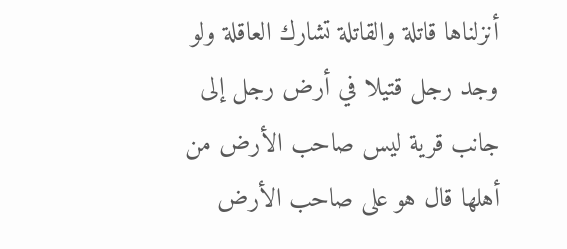أنزلناها قاتلة والقاتلة تشارك العاقلة ولو وجد رجل قتيلا في أرض رجل إلى جانب قرية ليس صاحب الأرض من أهلها قال هو على صاحب الأرض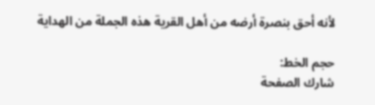لأنه أحق بنصرة أرضه من أهل القرية هذه الجملة من الهداية

حجم الخط:
شارك الصفحة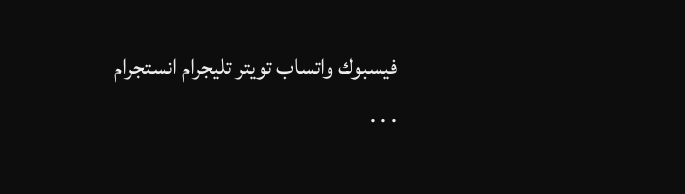فيسبوك واتساب تويتر تليجرام انستجرام
. . .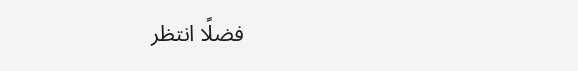فضلًا انتظر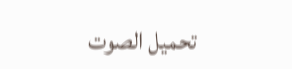تحميل الصوت